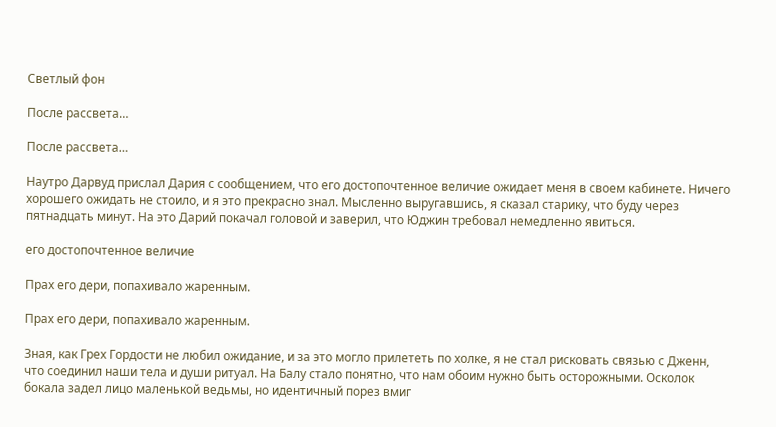Светлый фон

После рассвета…

После рассвета…

Наутро Дарвуд прислал Дария с сообщением, что его достопочтенное величие ожидает меня в своем кабинете. Ничего хорошего ожидать не стоило, и я это прекрасно знал. Мысленно выругавшись, я сказал старику, что буду через пятнадцать минут. На это Дарий покачал головой и заверил, что Юджин требовал немедленно явиться.

его достопочтенное величие

Прах его дери, попахивало жаренным.

Прах его дери, попахивало жаренным.

Зная, как Грех Гордости не любил ожидание, и за это могло прилететь по холке, я не стал рисковать связью с Дженн, что соединил наши тела и души ритуал. На Балу стало понятно, что нам обоим нужно быть осторожными. Осколок бокала задел лицо маленькой ведьмы, но идентичный порез вмиг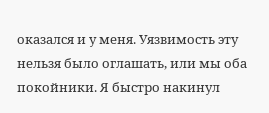оказался и у меня. Уязвимость эту нельзя было оглашать, или мы оба покойники. Я быстро накинул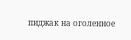пиджак на оголенное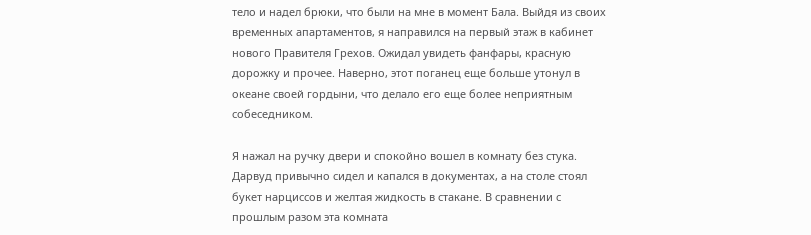тело и надел брюки, что были на мне в момент Бала. Выйдя из своих временных апартаментов, я направился на первый этаж в кабинет нового Правителя Грехов. Ожидал увидеть фанфары, красную дорожку и прочее. Наверно, этот поганец еще больше утонул в океане своей гордыни, что делало его еще более неприятным собеседником.

Я нажал на ручку двери и спокойно вошел в комнату без стука. Дарвуд привычно сидел и капался в документах, а на столе стоял букет нарциссов и желтая жидкость в стакане. В сравнении с прошлым разом эта комната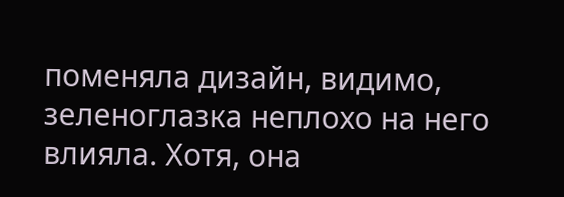поменяла дизайн, видимо, зеленоглазка неплохо на него влияла. Хотя, она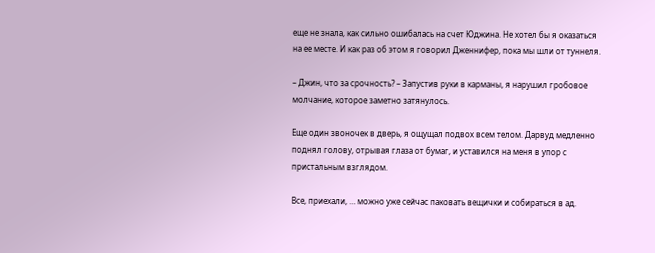еще не знала, как сильно ошибалась на счет Юджина. Не хотел бы я оказаться на ее месте. И как раз об этом я говорил Дженнифер, пока мы шли от туннеля.

– Джин, что за срочность? – Запустив руки в карманы, я нарушил гробовое молчание, которое заметно затянулось.

Еще один звоночек в дверь, я ощущал подвох всем телом. Дарвуд медленно поднял голову, отрывая глаза от бумаг, и уставился на меня в упор с пристальным взглядом.

Все, приехали, … можно уже сейчас паковать вещички и собираться в ад.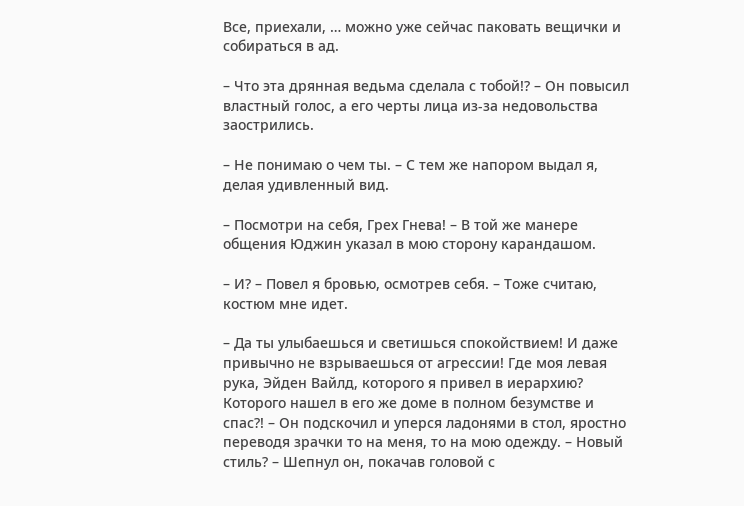Все, приехали, … можно уже сейчас паковать вещички и собираться в ад.

– Что эта дрянная ведьма сделала с тобой!? – Он повысил властный голос, а его черты лица из-за недовольства заострились.

– Не понимаю о чем ты. – С тем же напором выдал я, делая удивленный вид.

– Посмотри на себя, Грех Гнева! – В той же манере общения Юджин указал в мою сторону карандашом.

– И? – Повел я бровью, осмотрев себя. – Тоже считаю, костюм мне идет.

– Да ты улыбаешься и светишься спокойствием! И даже привычно не взрываешься от агрессии! Где моя левая рука, Эйден Вайлд, которого я привел в иерархию? Которого нашел в его же доме в полном безумстве и спас?! – Он подскочил и уперся ладонями в стол, яростно переводя зрачки то на меня, то на мою одежду. – Новый стиль? – Шепнул он, покачав головой с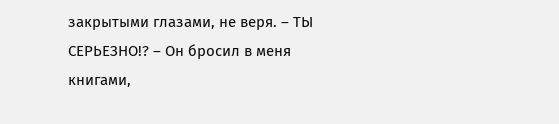закрытыми глазами, не веря. – ТЫ СЕРЬЕЗНО!? – Он бросил в меня книгами,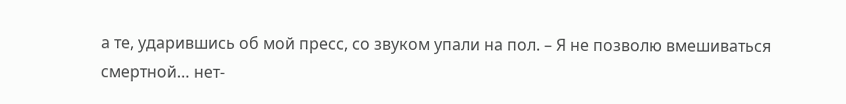а те, ударившись об мой пресс, со звуком упали на пол. – Я не позволю вмешиваться смертной… нет-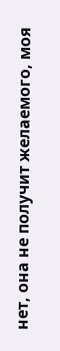нет, она не получит желаемого, моя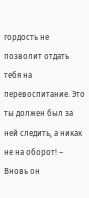гордость не позволит отдать тебя на перевоспитание. Это ты должен был за ней следить, а никак не на оборот! – Вновь он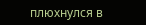плюхнулся в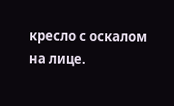кресло с оскалом на лице.